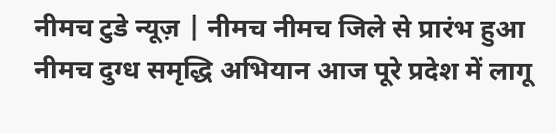नीमच टुडे न्यूज़ | नीमच नीमच जिले से प्रारंभ हुआ नीमच दुग्ध समृद्धि अभियान आज पूरे प्रदेश में लागू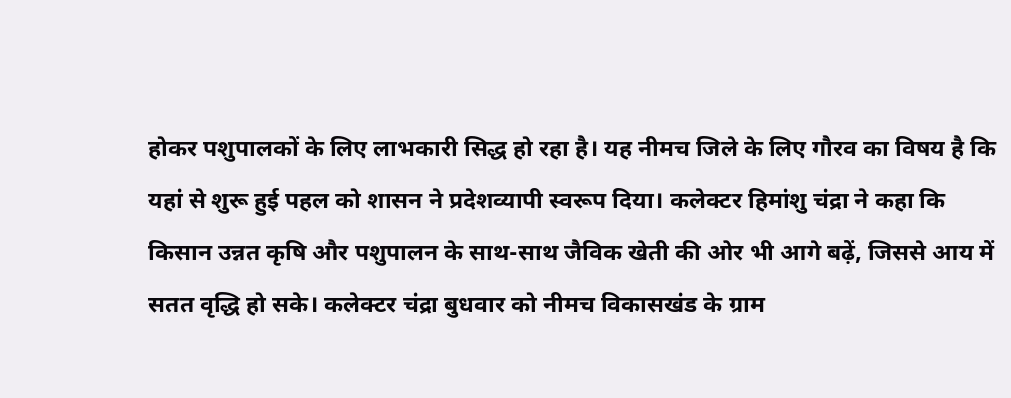होकर पशुपालकों के लिए लाभकारी सिद्ध हो रहा है। यह नीमच जिले के लिए गौरव का विषय है कि यहां से शुरू हुई पहल को शासन ने प्रदेशव्यापी स्वरूप दिया। कलेक्टर हिमांशु चंद्रा ने कहा कि किसान उन्नत कृषि और पशुपालन के साथ-साथ जैविक खेती की ओर भी आगे बढ़ें, जिससे आय में सतत वृद्धि हो सके। कलेक्टर चंद्रा बुधवार को नीमच विकासखंड के ग्राम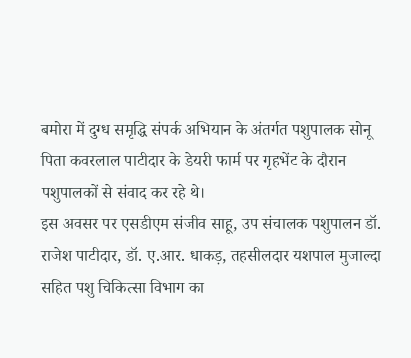बमोरा में दुग्ध समृद्धि संपर्क अभियान के अंतर्गत पशुपालक सोनू पिता कवरलाल पाटीदार के डेयरी फार्म पर गृहभेंट के दौरान पशुपालकों से संवाद कर रहे थे।
इस अवसर पर एसडीएम संजीव साहू, उप संचालक पशुपालन डॉ. राजेश पाटीदार, डॉ. ए.आर. धाकड़, तहसीलदार यशपाल मुजाल्दा सहित पशु चिकित्सा विभाग का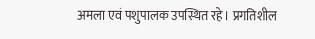अमला एवं पशुपालक उपस्थित रहे। प्रगतिशील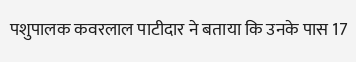पशुपालक कवरलाल पाटीदार ने बताया कि उनके पास 17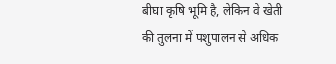बीघा कृषि भूमि है, लेकिन वे खेती की तुलना में पशुपालन से अधिक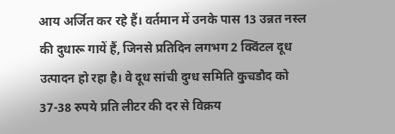आय अर्जित कर रहे हैं। वर्तमान में उनके पास 13 उन्नत नस्ल की दुधारू गायें हैं, जिनसे प्रतिदिन लगभग 2 क्विंटल दूध उत्पादन हो रहा है। वे दूध सांची दुग्ध समिति कुचडौद को 37-38 रुपये प्रति लीटर की दर से विक्रय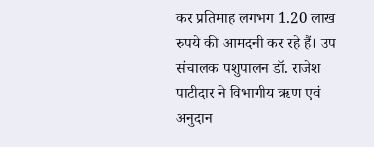कर प्रतिमाह लगभग 1.20 लाख रुपये की आमदनी कर रहे हैं। उप संचालक पशुपालन डॉ. राजेश पाटीदार ने विभागीय ऋण एवं अनुदान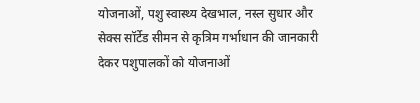योजनाओं, पशु स्वास्थ्य देखभाल, नस्ल सुधार और सेक्स सॉर्टेड सीमन से कृत्रिम गर्भाधान की जानकारी देकर पशुपालकों को योजनाओं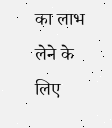का लाभ लेने के लिए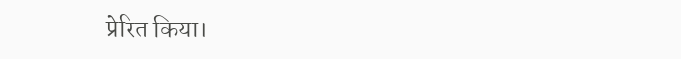प्रेरित किया।